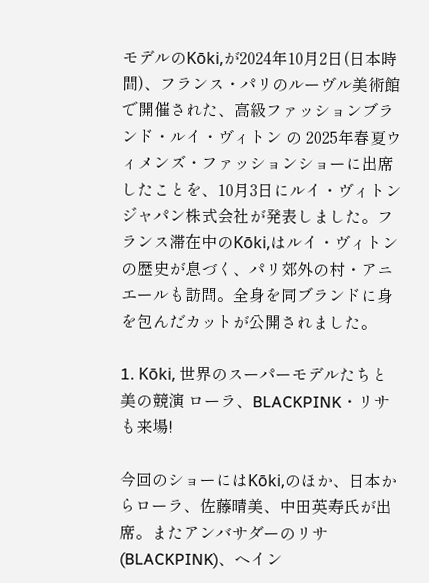モデルのKōki,が2024年10月2日(日本時間)、フランス・パリのルーヴル美術館で開催された、高級ファッションブランド・ルイ・ヴィトン の 2025年春夏ウィメンズ・ファッションショーに出席したことを、10月3日にルイ・ヴィトン ジャパン株式会社が発表しました。フランス滞在中のKōki,はルイ・ヴィトンの歴史が息づく、パリ郊外の村・アニエールも訪問。全身を同ブランドに身を包んだカットが公開されました。

1. Kōki, 世界のスーパーモデルたちと美の競演 ローラ、BLACKPINK・リサも来場!

今回のショーにはKōki,のほか、日本からローラ、佐藤晴美、中田英寿氏が出席。またアンバサダーのリサ(BLACKPINK)、ヘイン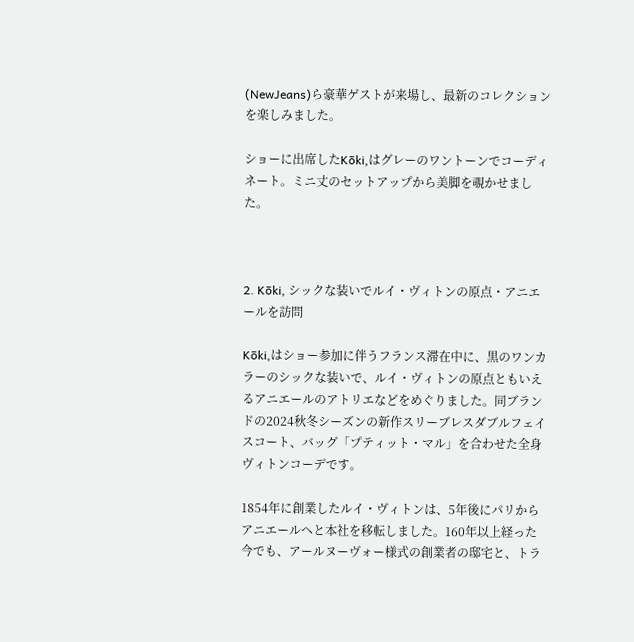(NewJeans)ら豪華ゲストが来場し、最新のコレクションを楽しみました。

ショーに出席したKōki,はグレーのワントーンでコーディネート。ミニ丈のセットアップから美脚を覗かせました。



2. Kōki, シックな装いでルイ・ヴィトンの原点・アニエールを訪問

Kōki,はショー参加に伴うフランス滞在中に、黒のワンカラーのシックな装いで、ルイ・ヴィトンの原点ともいえるアニエールのアトリエなどをめぐりました。同ブランドの2024秋冬シーズンの新作スリーブレスダブルフェイスコート、バッグ「プティット・マル」を合わせた全身ヴィトンコーデです。

1854年に創業したルイ・ヴィトンは、5年後にパリからアニエールへと本社を移転しました。160年以上経った今でも、アールヌーヴォー様式の創業者の邸宅と、トラ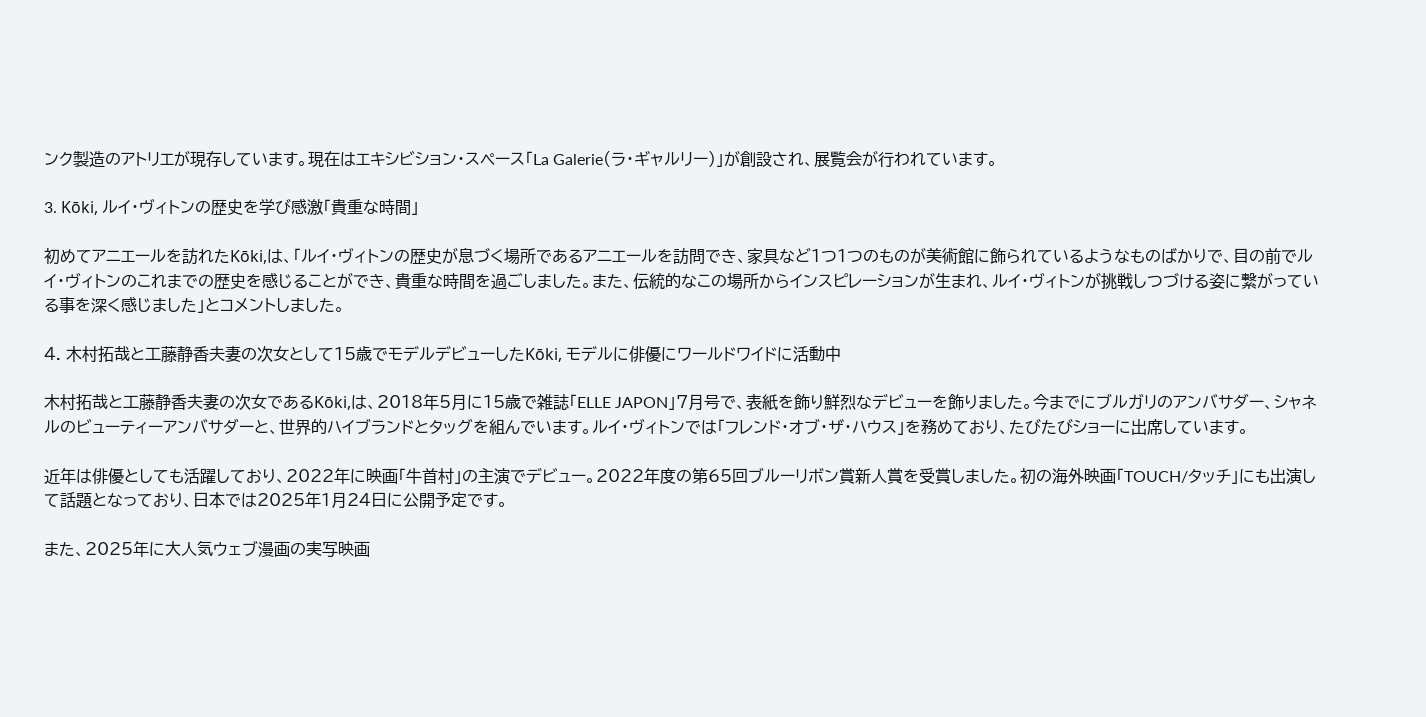ンク製造のアトリエが現存しています。現在はエキシビション・スペース「La Galerie(ラ・ギャルリー)」が創設され、展覧会が行われています。

3. Kōki, ルイ・ヴィトンの歴史を学び感激「貴重な時間」

初めてアニエールを訪れたKōki,は、「ルイ・ヴィトンの歴史が息づく場所であるアニエールを訪問でき、家具など1つ1つのものが美術館に飾られているようなものばかりで、目の前でルイ・ヴィトンのこれまでの歴史を感じることができ、貴重な時間を過ごしました。また、伝統的なこの場所からインスピレーションが生まれ、ルイ・ヴィトンが挑戦しつづける姿に繋がっている事を深く感じました」とコメントしました。

4. 木村拓哉と工藤静香夫妻の次女として15歳でモデルデビューしたKōki, モデルに俳優にワールドワイドに活動中

木村拓哉と工藤静香夫妻の次女であるKōki,は、2018年5月に15歳で雑誌「ELLE JAPON」7月号で、表紙を飾り鮮烈なデビューを飾りました。今までにブルガリのアンバサダー、シャネルのビューティーアンバサダーと、世界的ハイブランドとタッグを組んでいます。ルイ・ヴィトンでは「フレンド・オブ・ザ・ハウス」を務めており、たびたびショーに出席しています。

近年は俳優としても活躍しており、2022年に映画「牛首村」の主演でデビュー。2022年度の第65回ブルーリボン賞新人賞を受賞しました。初の海外映画「TOUCH/タッチ」にも出演して話題となっており、日本では2025年1月24日に公開予定です。

また、2025年に大人気ウェブ漫画の実写映画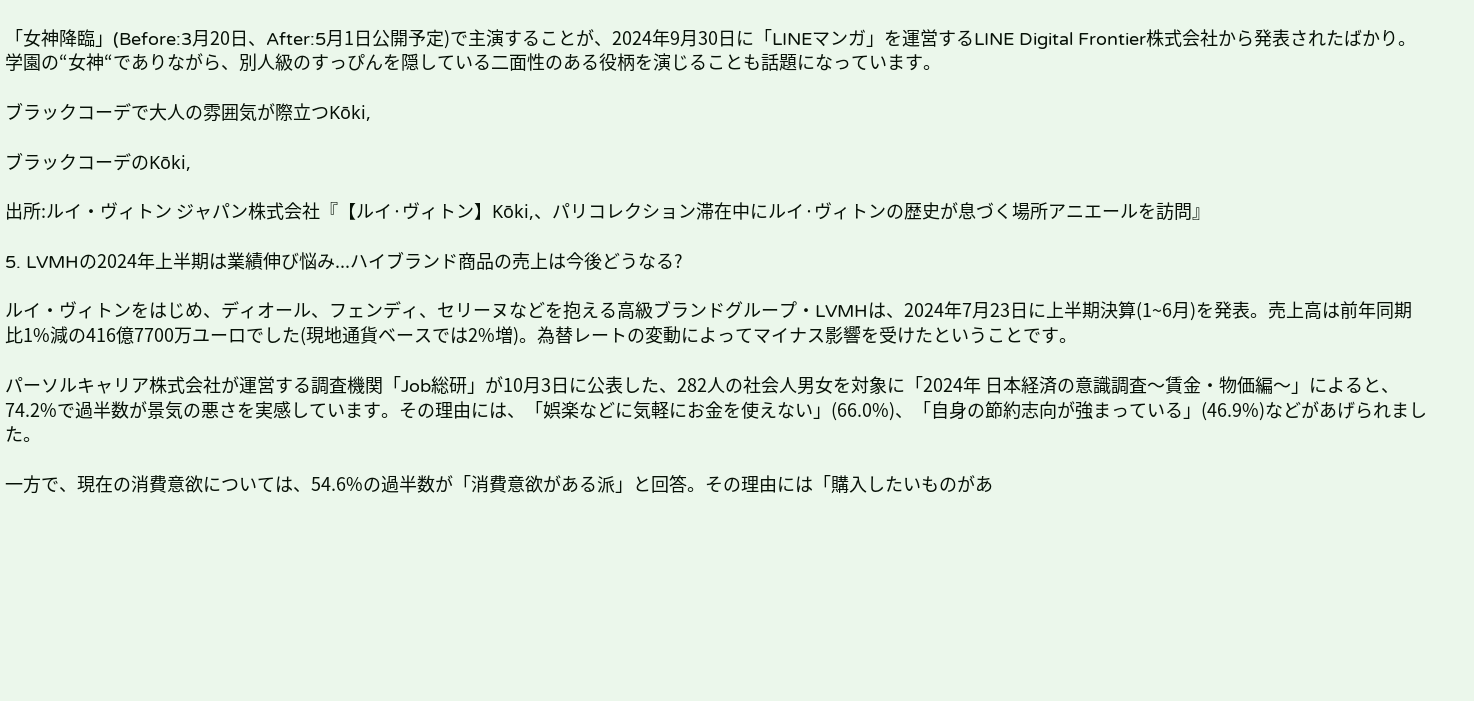「女神降臨」(Before:3月20日、After:5月1日公開予定)で主演することが、2024年9月30日に「LINEマンガ」を運営するLINE Digital Frontier株式会社から発表されたばかり。学園の“女神“でありながら、別人級のすっぴんを隠している二面性のある役柄を演じることも話題になっています。

ブラックコーデで大人の雰囲気が際立つKōki,

ブラックコーデのKōki,

出所:ルイ・ヴィトン ジャパン株式会社『【ルイ·ヴィトン】Kōki,、パリコレクション滞在中にルイ·ヴィトンの歴史が息づく場所アニエールを訪問』

5. LVMHの2024年上半期は業績伸び悩み...ハイブランド商品の売上は今後どうなる?

ルイ・ヴィトンをはじめ、ディオール、フェンディ、セリーヌなどを抱える高級ブランドグループ・LVMHは、2024年7月23日に上半期決算(1~6月)を発表。売上高は前年同期比1%減の416億7700万ユーロでした(現地通貨ベースでは2%増)。為替レートの変動によってマイナス影響を受けたということです。

パーソルキャリア株式会社が運営する調査機関「Job総研」が10月3日に公表した、282人の社会人男女を対象に「2024年 日本経済の意識調査〜賃金・物価編〜」によると、74.2%で過半数が景気の悪さを実感しています。その理由には、「娯楽などに気軽にお金を使えない」(66.0%)、「自身の節約志向が強まっている」(46.9%)などがあげられました。

一方で、現在の消費意欲については、54.6%の過半数が「消費意欲がある派」と回答。その理由には「購入したいものがあ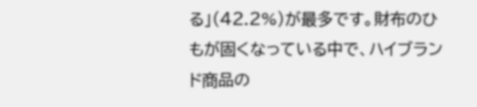る」(42.2%)が最多です。財布のひもが固くなっている中で、ハイブランド商品の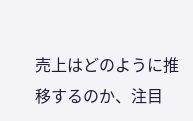売上はどのように推移するのか、注目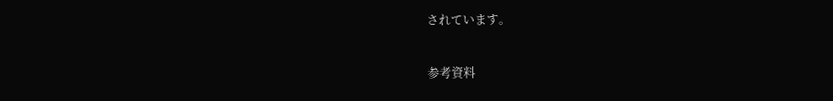されています。

参考資料